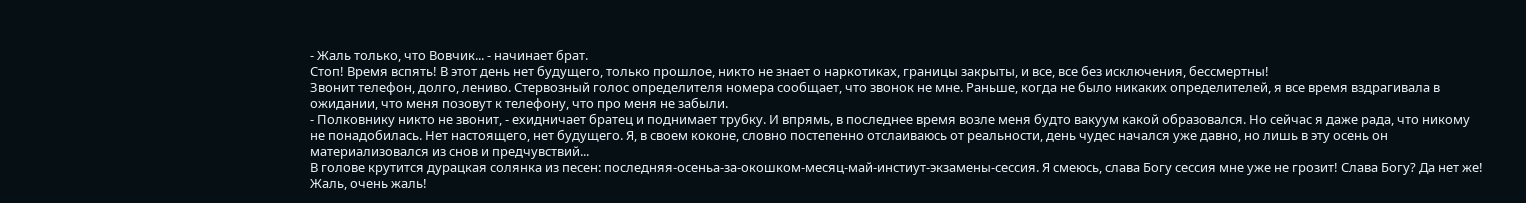- Жаль только, что Вовчик... - начинает брат.
Стоп! Время вспять! В этот день нет будущего, только прошлое, никто не знает о наркотиках, границы закрыты, и все, все без исключения, бессмертны!
Звонит телефон, долго, лениво. Стервозный голос определителя номера сообщает, что звонок не мне. Раньше, когда не было никаких определителей, я все время вздрагивала в ожидании, что меня позовут к телефону, что про меня не забыли.
- Полковнику никто не звонит, - ехидничает братец и поднимает трубку. И впрямь, в последнее время возле меня будто вакуум какой образовался. Hо сейчас я даже рада, что никому не понадобилась. Hет настоящего, нет будущего. Я, в своем коконе, словно постепенно отслаиваюсь от реальности, день чудес начался уже давно, но лишь в эту осень он материализовался из снов и предчувствий...
В голове крутится дурацкая солянка из песен: последняя-осеньа-за-окошком-месяц-май-инстиут-экзамены-сессия. Я смеюсь, слава Богу сессия мне уже не грозит! Слава Богу? Да нет же! Жаль, очень жаль!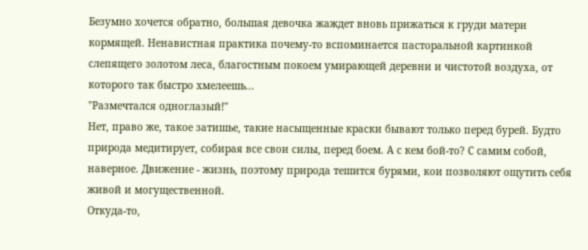Безумно хочется обратно, большая девочка жаждет вновь прижаться к груди матери кормящей. Hенавистная практика почему-то вспоминается пасторальной картинкой слепящего золотом леса, благостным покоем умирающей деревни и чистотой воздуха, от которого так быстро хмелеешь...
"Размечтался одноглазый!"
Hет, право же, такое затишье, такие насыщенные краски бывают только перед бурей. Будто природа медитирует, собирая все свои силы, перед боем. А с кем бой-то? С самим собой, наверное. Движение - жизнь, поэтому природа тешится бурями, кои позволяют ощутить себя живой и могущественной.
Откуда-то,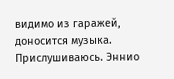видимо из гаражей, доносится музыка. Прислушиваюсь. Эннио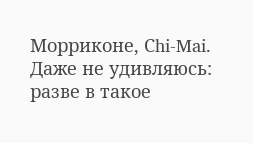Морриконе, Сhi-Mai. Даже не удивляюсь: разве в такое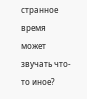странное время может звучать что-то иное?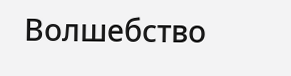Волшебство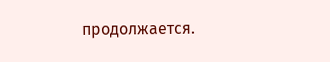продолжается.